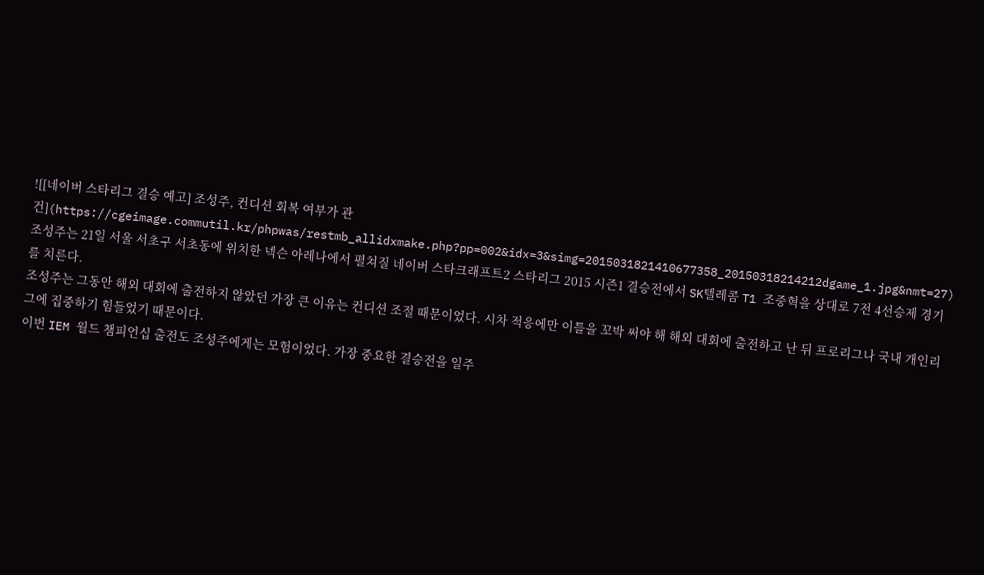![[네이버 스타리그 결승 예고] 조성주, 컨디션 회복 여부가 관건](https://cgeimage.commutil.kr/phpwas/restmb_allidxmake.php?pp=002&idx=3&simg=2015031821410677358_20150318214212dgame_1.jpg&nmt=27)
조성주는 21일 서울 서초구 서초동에 위치한 넥슨 아레나에서 펼쳐질 네이버 스타크래프트2 스타리그 2015 시즌1 결승전에서 SK텔레콤 T1 조중혁을 상대로 7전 4선승제 경기를 치른다.
조성주는 그동안 해외 대회에 출전하지 않았던 가장 큰 이유는 컨디션 조절 때문이었다. 시차 적응에만 이틀을 꼬박 써야 해 해외 대회에 출전하고 난 뒤 프로리그나 국내 개인리그에 집중하기 힘들었기 때문이다.
이번 IEM 월드 챔피언십 출전도 조성주에게는 모험이었다. 가장 중요한 결승전을 일주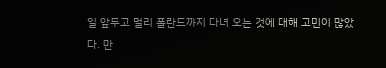일 앞두고 멀리 폴란드까지 다녀 오는 것에 대해 고민이 많았다. 만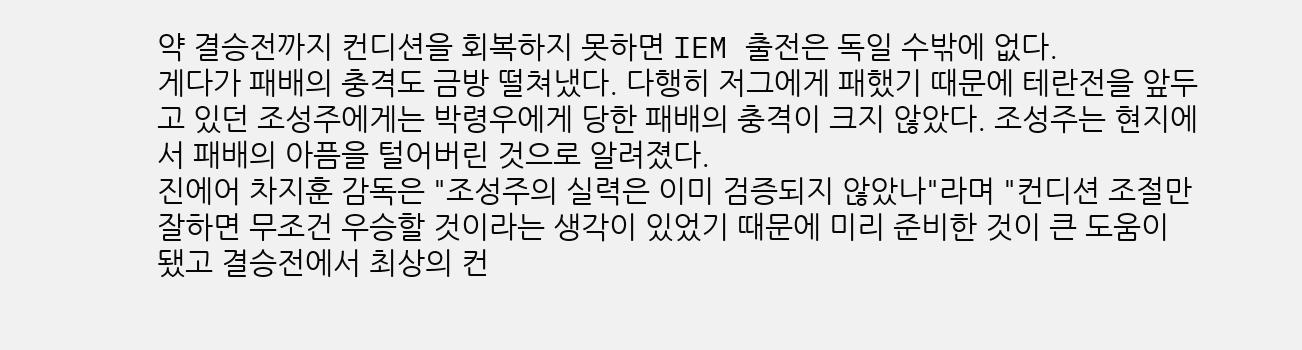약 결승전까지 컨디션을 회복하지 못하면 IEM 출전은 독일 수밖에 없다.
게다가 패배의 충격도 금방 떨쳐냈다. 다행히 저그에게 패했기 때문에 테란전을 앞두고 있던 조성주에게는 박령우에게 당한 패배의 충격이 크지 않았다. 조성주는 현지에서 패배의 아픔을 털어버린 것으로 알려졌다.
진에어 차지훈 감독은 "조성주의 실력은 이미 검증되지 않았나"라며 "컨디션 조절만 잘하면 무조건 우승할 것이라는 생각이 있었기 때문에 미리 준비한 것이 큰 도움이 됐고 결승전에서 최상의 컨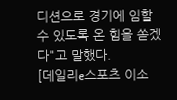디션으로 경기에 임할 수 있도록 온 힘을 쏟겠다"고 말했다.
[데일리e스포츠 이소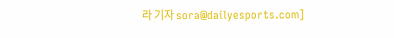라 기자 sora@dailyesports.com]